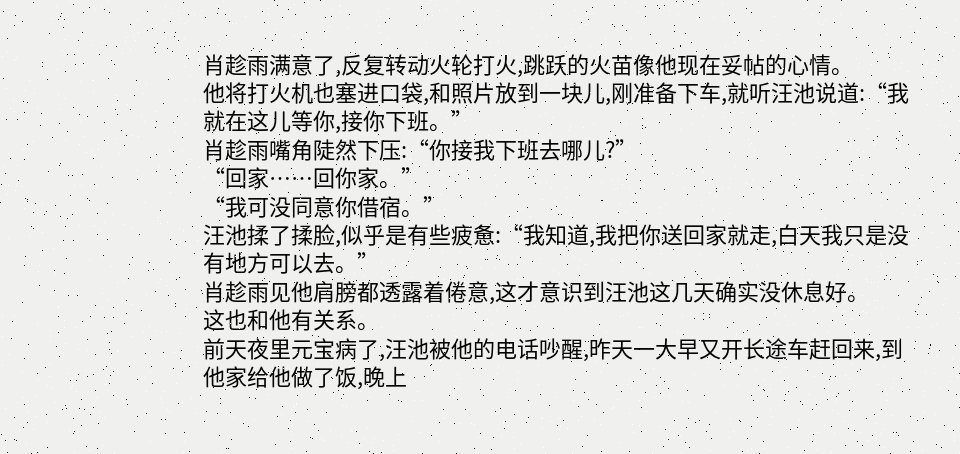肖趁雨满意了,反复转动火轮打火,跳跃的火苗像他现在妥帖的心情。
他将打火机也塞进口袋,和照片放到一块儿,刚准备下车,就听汪池说道:“我就在这儿等你,接你下班。”
肖趁雨嘴角陡然下压:“你接我下班去哪儿?”
“回家……回你家。”
“我可没同意你借宿。”
汪池揉了揉脸,似乎是有些疲惫:“我知道,我把你送回家就走,白天我只是没有地方可以去。”
肖趁雨见他肩膀都透露着倦意,这才意识到汪池这几天确实没休息好。
这也和他有关系。
前天夜里元宝病了,汪池被他的电话吵醒,昨天一大早又开长途车赶回来,到他家给他做了饭,晚上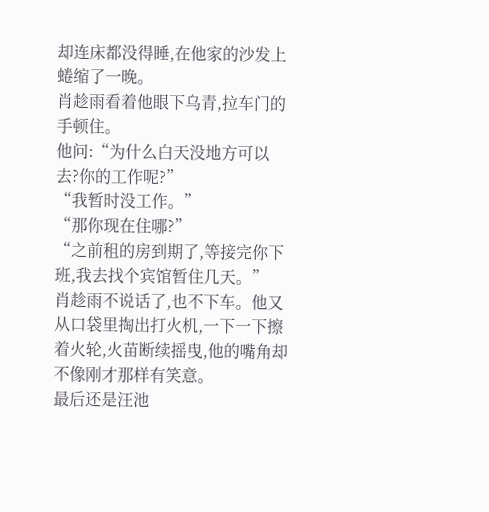却连床都没得睡,在他家的沙发上蜷缩了一晚。
肖趁雨看着他眼下乌青,拉车门的手顿住。
他问:“为什么白天没地方可以去?你的工作呢?”
“我暂时没工作。”
“那你现在住哪?”
“之前租的房到期了,等接完你下班,我去找个宾馆暂住几天。”
肖趁雨不说话了,也不下车。他又从口袋里掏出打火机,一下一下擦着火轮,火苗断续摇曳,他的嘴角却不像刚才那样有笑意。
最后还是汪池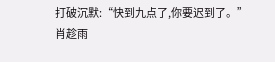打破沉默:“快到九点了,你要迟到了。”
肖趁雨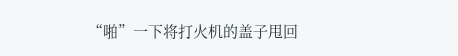“啪”一下将打火机的盖子甩回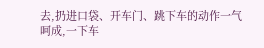去,扔进口袋、开车门、跳下车的动作一气呵成,一下车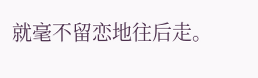就毫不留恋地往后走。